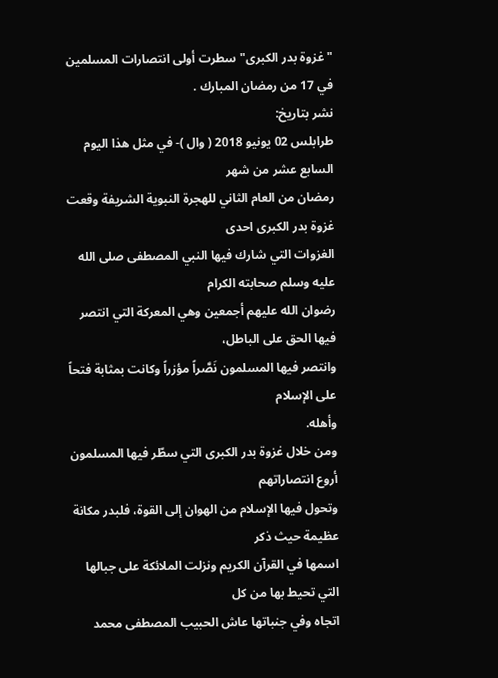"غزوة بدر الكبرى" سطرت أولى انتصارات المسلمين في 17 من رمضان المبارك .
نشر بتاريخ:
طرابلس 02 يونيو 2018 ( وال )- في مثل هذا اليوم السابع عشر من شهر
رمضان من العام الثاني للهجرة النبوية الشريفة وقعت غزوة بدر الكبرى احدى
الغزوات التي شارك فيها النبي المصطفى صلى الله عليه وسلم صحابته الكرام
رضوان الله عليهم أجمعين وهي المعركة التي انتصر فيها الحق على الباطل،
وانتصر فيها المسلمون نَصَّراً مؤزراً وكانت بمثابة فتحاً على الإسلام
وأهله.
ومن خلال غزوة بدر الكبرى التي سطّر فيها المسلمون أروع انتصاراتهم
وتحول فيها الإسلام من الهوان إلى القوة، فلبدر مكانة عظيمة حيث ذكر
اسمها في القرآن الكريم ونزلت الملائكة على جبالها التي تحيط بها من كل
اتجاه وفي جنباتها عاش الحبيب المصطفى محمد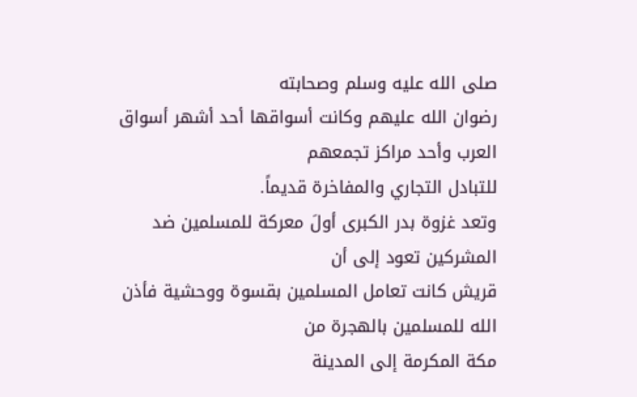صلى الله عليه وسلم وصحابته
رضوان الله عليهم وكانت أسواقها أحد أشهر أسواق العرب وأحد مراكز تجمعهم
للتبادل التجاري والمفاخرة قديماً.
وتعد غزوة بدر الكبرى أولَ معركة للمسلمين ضد المشركين تعود إلى أن
قريش كانت تعامل المسلمين بقسوة ووحشية فأذن الله للمسلمين بالهجرة من
مكة المكرمة إلى المدينة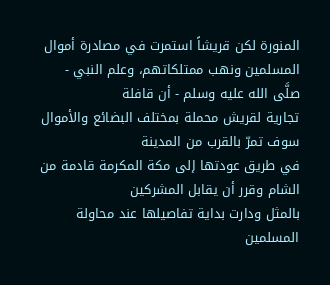المنورة لكن قريشاً استمرت في مصادرة أموال
المسلمين ونهب ممتلكاتهم، وعلم النبي - صلَّى الله عليه وسلم - أن قافلة
تجارية لقريش محملة بمختلف البضائع والأموال سوف تمرّ بالقرب من المدينة
في طريق عودتها إلى مكة المكرمة قادمة من الشام وقرر أن يقابل المشركين
بالمثل ودارت بداية تفاصيلها عند محاولة المسلمين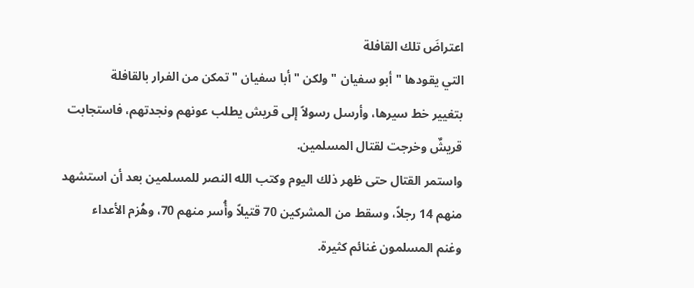اعتراضَ تلك القافلة
التي يقودها " أبو سفيان " ولكن " أبا سفيان " تمكن من الفرار بالقافلة
بتغيير خط سيرها، وأرسل رسولاً إلى قريش يطلب عونهم ونجدتهم، فاستجابت
قريشٌ وخرجت لقتال المسلمين.
واستمر القتال حتى ظهر ذلك اليوم وكتب الله النصر للمسلمين بعد أن استشهد
منهم 14 رجلاً، وسقط من المشركين 70 قتيلاً وأُسر منهم 70، وهُزم الأعداء
وغنم المسلمون غنائم كثيرة.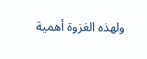ولهذه الغزوة أهمية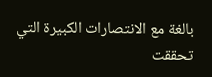بالغة مع الانتصارات الكبيرة التي تحققت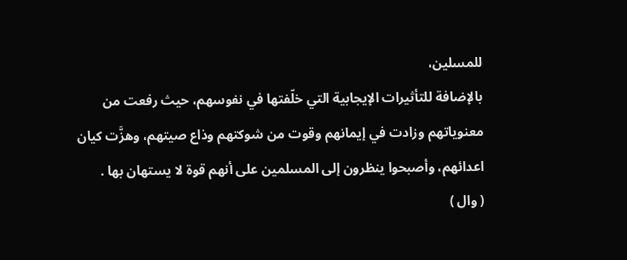للمسلين،
بالإضافة للتأثيرات الإيجابية التي خلّفتها في نفوسهم، حيث رفعت من
معنوياتهم وزادت في إيمانهم وقوت من شوكتهم وذاع صيتهم، وهزَّت كيان
اعدائهم، وأصبحوا ينظرون إلى المسلمين على أنهم قوة لا يستهان بها .
( وال )